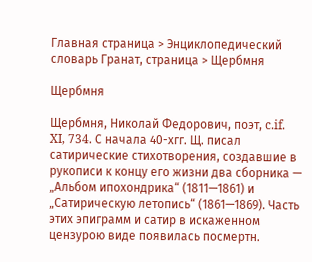Главная страница > Энциклопедический словарь Гранат, страница > Щербмня

Щербмня

Щербмня, Николай Федорович, поэт, c.if. XI, 734. С начала 40-хгг. Щ. писал сатирические стихотворения, создавшие в рукописи к концу его жизни два сборника — „Альбом ипохондрика“ (1811—1861) и „Сатирическую летопись“ (1861—1869). Часть этих эпиграмм и сатир в искаженном цензурою виде появилась посмертн.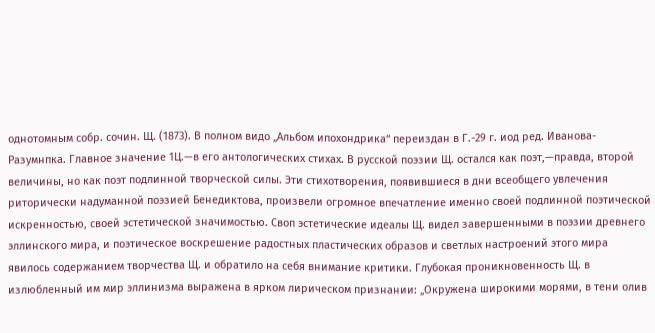однотомным собр. сочин. Щ. (1873). В полном видо „Альбом ипохондрика“ переиздан в Г.-29 г. иод ред. Иванова-Разумнпка. Главное значение 1Ц.—в его антологических стихах. В русской поэзии Щ. остался как поэт,—правда, второй величины, но как поэт подлинной творческой силы. Эти стихотворения, появившиеся в дни всеобщего увлечения риторически надуманной поэзией Бенедиктова, произвели огромное впечатление именно своей подлинной поэтической искренностью, своей эстетической значимостью. Своп эстетические идеалы Щ. видел завершенными в поэзии древнего эллинского мира, и поэтическое воскрешение радостных пластических образов и светлых настроений этого мира явилось содержанием творчества Щ. и обратило на себя внимание критики. Глубокая проникновенность Щ. в излюбленный им мир эллинизма выражена в ярком лирическом признании: „Окружена широкими морями, в тени олив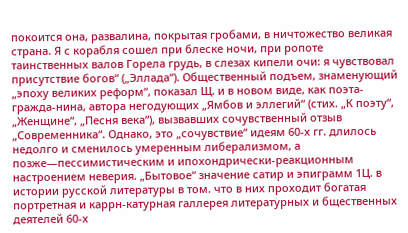покоится она, развалина, покрытая гробами, в ничтожество великая страна. Я с корабля сошел при блеске ночи, при ропоте таинственных валов Горела грудь, в слезах кипели очи: я чувствовал присутствие богов“ („Эллада“). Общественный подъем, знаменующий „эпоху великих реформ“, показал Щ. и в новом виде, как поэта-гражда-нина, автора негодующих „Ямбов и эллегий“ (стих. „К поэту“, „Женщине“, „Песня века“), вызвавших сочувственный отзыв „Современника“. Однако, это „сочувствие“ идеям 60-х гг. длилось недолго и сменилось умеренным либерализмом, а позже—пессимистическим и ипохондрически-реакционным настроением неверия. „Бытовое“ значение сатир и эпиграмм 1Ц. в истории русской литературы в том. что в них проходит богатая портретная и каррн-катурная галлерея литературных и бщественных деятелей 60-х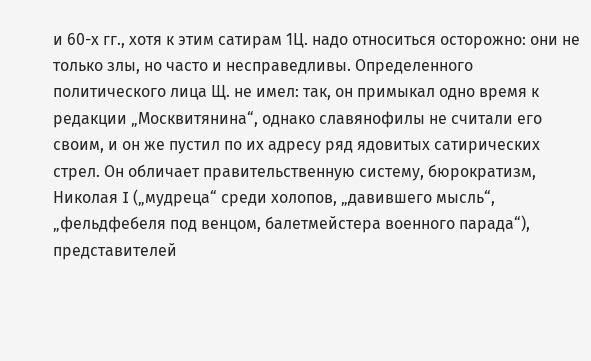и 60-х гг., хотя к этим сатирам 1Ц. надо относиться осторожно: они не только злы, но часто и несправедливы. Определенного политического лица Щ. не имел: так, он примыкал одно время к редакции „Москвитянина“, однако славянофилы не считали его своим, и он же пустил по их адресу ряд ядовитых сатирических стрел. Он обличает правительственную систему, бюрократизм, Николая I („мудреца“ среди холопов, „давившего мысль“, „фельдфебеля под венцом, балетмейстера военного парада“), представителей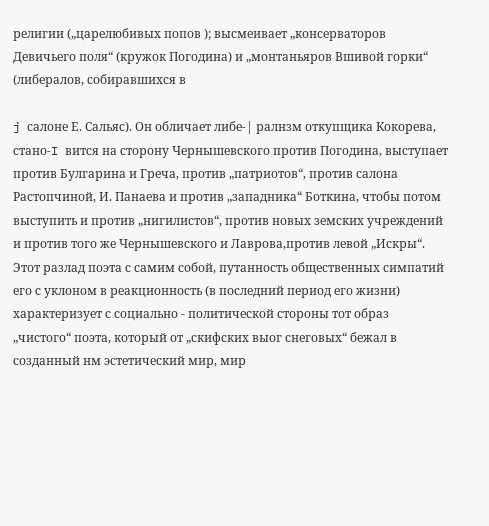религии („царелюбивых попов ); высмеивает „консерваторов Девичьего поля“ (кружок Погодина) и „монтаньяров Вшивой горки“ (либералов, собиравшихся в

j салоне Е. Сальяс). Он обличает либе-| ралнзм откупщика Кокорева, стано-I вится на сторону Чернышевского против Погодина, выступает против Булгарина и Греча, против „патриотов“, против салона Растопчиной, И. Панаева и против „западника“ Боткина, чтобы потом выступить и против „нигилистов“, против новых земских учреждений и против того же Чернышевского и Лаврова,против левой „Искры“. Этот разлад поэта с самим собой, путанность общественных симпатий его с уклоном в реакционность (в последний период его жизни) характеризует с социально - политической стороны тот образ „чистого“ поэта, который от „скифских выог снеговых“ бежал в созданный нм эстетический мир, мир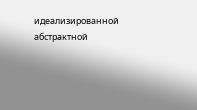идеализированной абстрактной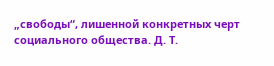„свободы“, лишенной конкретных черт социального общества. Д. Т.